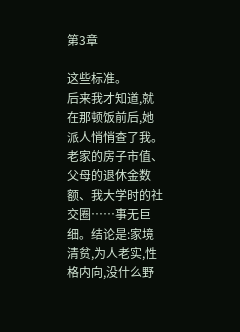第3章

这些标准。
后来我才知道,就在那顿饭前后,她派人悄悄查了我。老家的房子市值、父母的退休金数额、我大学时的社交圈……事无巨细。结论是:家境清贫,为人老实,性格内向,没什么野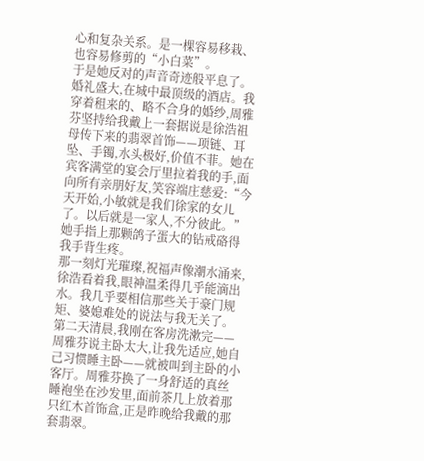心和复杂关系。是一棵容易移栽、也容易修剪的“小白菜”。
于是她反对的声音奇迹般平息了。
婚礼盛大,在城中最顶级的酒店。我穿着租来的、略不合身的婚纱,周雅芬坚持给我戴上一套据说是徐浩祖母传下来的翡翠首饰——项链、耳坠、手镯,水头极好,价值不菲。她在宾客满堂的宴会厅里拉着我的手,面向所有亲朋好友,笑容端庄慈爱:“今天开始,小敏就是我们徐家的女儿了。以后就是一家人,不分彼此。”她手指上那颗鸽子蛋大的钻戒硌得我手背生疼。
那一刻灯光璀璨,祝福声像潮水涌来,徐浩看着我,眼神温柔得几乎能滴出水。我几乎要相信那些关于豪门规矩、婆媳难处的说法与我无关了。
第二天清晨,我刚在客房洗漱完——周雅芬说主卧太大,让我先适应,她自己习惯睡主卧——就被叫到主卧的小客厅。周雅芬换了一身舒适的真丝睡袍坐在沙发里,面前茶几上放着那只红木首饰盒,正是昨晚给我戴的那套翡翠。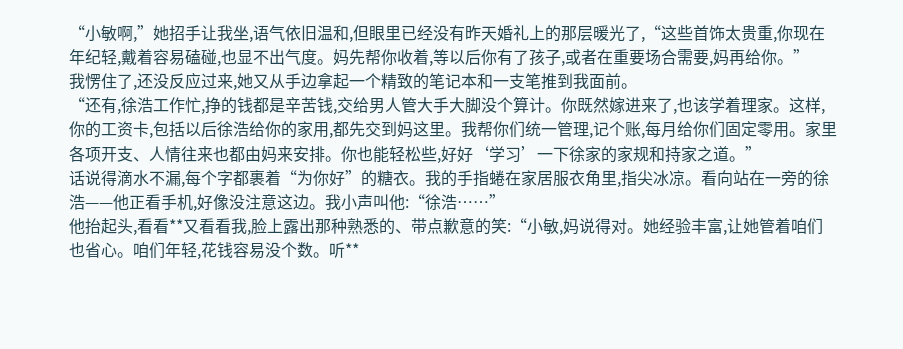“小敏啊,”她招手让我坐,语气依旧温和,但眼里已经没有昨天婚礼上的那层暖光了,“这些首饰太贵重,你现在年纪轻,戴着容易磕碰,也显不出气度。妈先帮你收着,等以后你有了孩子,或者在重要场合需要,妈再给你。”
我愣住了,还没反应过来,她又从手边拿起一个精致的笔记本和一支笔推到我面前。
“还有,徐浩工作忙,挣的钱都是辛苦钱,交给男人管大手大脚没个算计。你既然嫁进来了,也该学着理家。这样,你的工资卡,包括以后徐浩给你的家用,都先交到妈这里。我帮你们统一管理,记个账,每月给你们固定零用。家里各项开支、人情往来也都由妈来安排。你也能轻松些,好好‘学习’一下徐家的家规和持家之道。”
话说得滴水不漏,每个字都裹着“为你好”的糖衣。我的手指蜷在家居服衣角里,指尖冰凉。看向站在一旁的徐浩——他正看手机,好像没注意这边。我小声叫他:“徐浩……”
他抬起头,看看**又看看我,脸上露出那种熟悉的、带点歉意的笑:“小敏,妈说得对。她经验丰富,让她管着咱们也省心。咱们年轻,花钱容易没个数。听**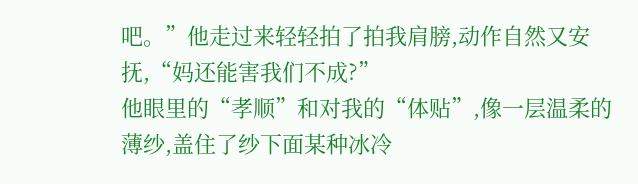吧。”他走过来轻轻拍了拍我肩膀,动作自然又安抚,“妈还能害我们不成?”
他眼里的“孝顺”和对我的“体贴”,像一层温柔的薄纱,盖住了纱下面某种冰冷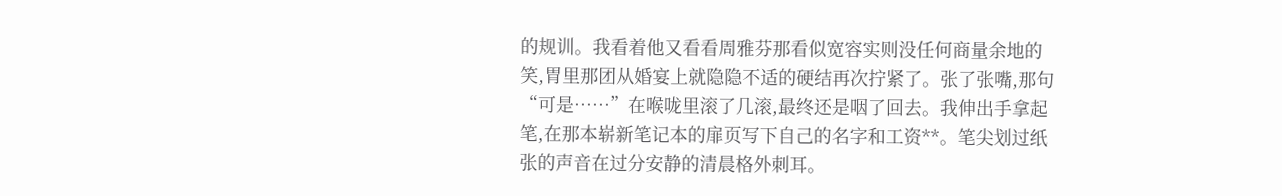的规训。我看着他又看看周雅芬那看似宽容实则没任何商量余地的笑,胃里那团从婚宴上就隐隐不适的硬结再次拧紧了。张了张嘴,那句“可是……”在喉咙里滚了几滚,最终还是咽了回去。我伸出手拿起笔,在那本崭新笔记本的扉页写下自己的名字和工资**。笔尖划过纸张的声音在过分安静的清晨格外刺耳。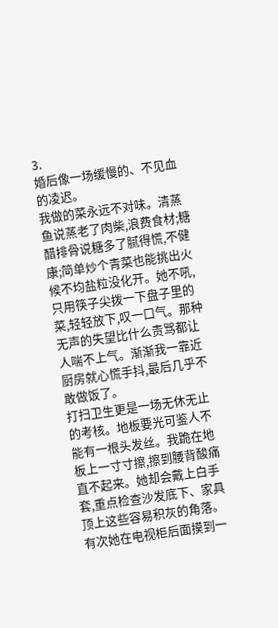3.
婚后像一场缓慢的、不见血的凌迟。
我做的菜永远不对味。清蒸鱼说蒸老了肉柴,浪费食材;糖醋排骨说糖多了腻得慌,不健康;简单炒个青菜也能挑出火候不均盐粒没化开。她不吼,只用筷子尖拨一下盘子里的菜,轻轻放下,叹一口气。那种无声的失望比什么责骂都让人喘不上气。渐渐我一靠近厨房就心慌手抖,最后几乎不敢做饭了。
打扫卫生更是一场无休无止的考核。地板要光可鉴人不能有一根头发丝。我跪在地板上一寸寸擦,擦到腰背酸痛直不起来。她却会戴上白手套,重点检查沙发底下、家具顶上这些容易积灰的角落。有次她在电视柜后面摸到一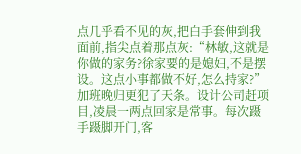点几乎看不见的灰,把白手套伸到我面前,指尖点着那点灰:“林敏,这就是你做的家务?徐家要的是媳妇,不是摆设。这点小事都做不好,怎么持家?”
加班晚归更犯了天条。设计公司赶项目,凌晨一两点回家是常事。每次蹑手蹑脚开门,客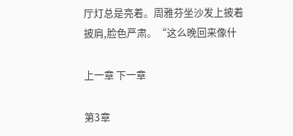厅灯总是亮着。周雅芬坐沙发上披着披肩,脸色严肃。“这么晚回来像什

上一章 下一章

第3章